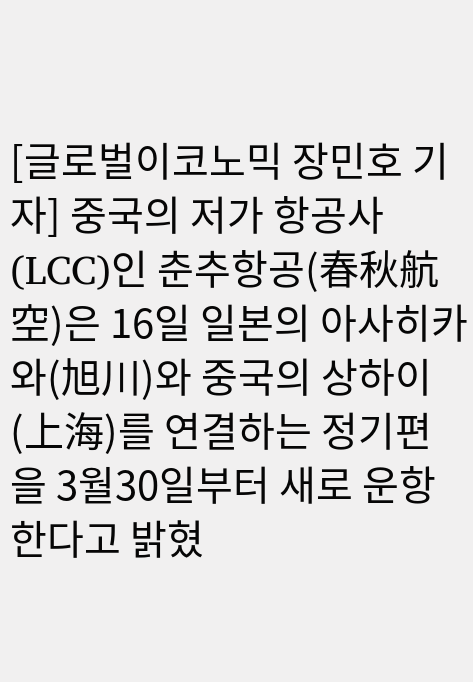[글로벌이코노믹 장민호 기자] 중국의 저가 항공사(LCC)인 춘추항공(春秋航空)은 16일 일본의 아사히카와(旭川)와 중국의 상하이(上海)를 연결하는 정기편을 3월30일부터 새로 운항한다고 밝혔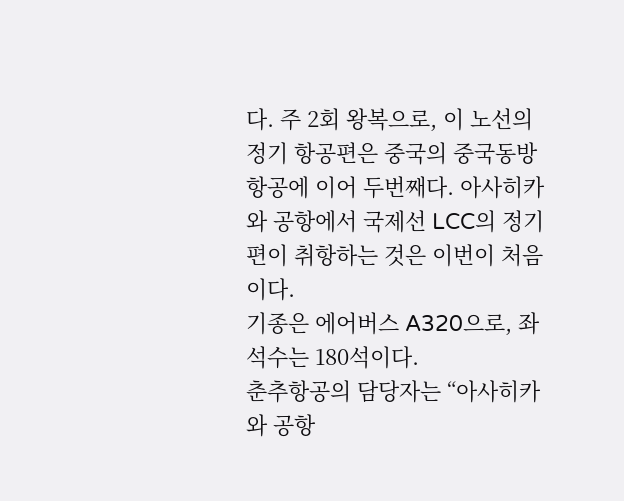다. 주 2회 왕복으로, 이 노선의 정기 항공편은 중국의 중국동방 항공에 이어 두번째다. 아사히카와 공항에서 국제선 LCC의 정기편이 취항하는 것은 이번이 처음이다.
기종은 에어버스 A320으로, 좌석수는 180석이다.
춘추항공의 담당자는 “아사히카와 공항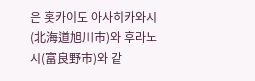은 홋카이도 아사히카와시(北海道旭川市)와 후라노시(富良野市)와 같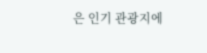은 인기 관광지에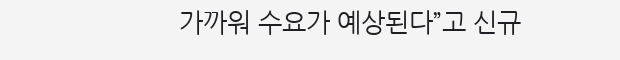가까워 수요가 예상된다”고 신규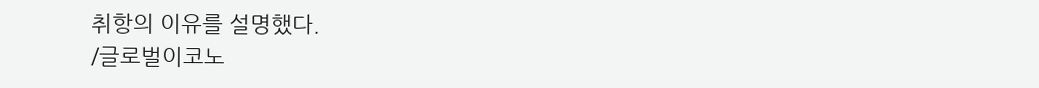취항의 이유를 설명했다.
/글로벌이코노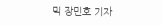믹 장민호 기자